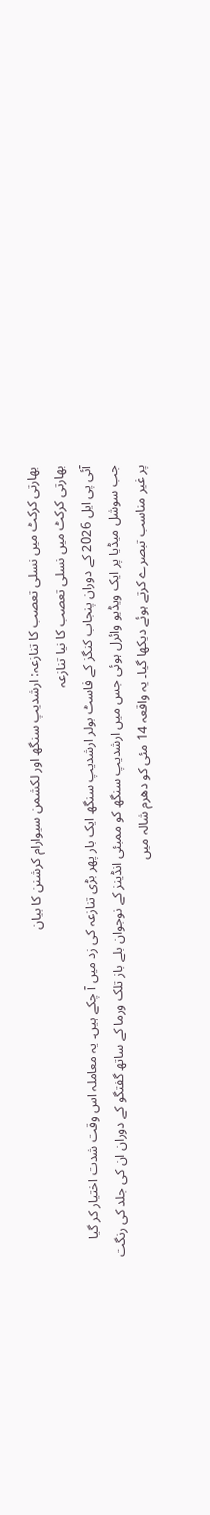بھارتی کرکٹ میں نسلی تعصب کا تنازعہ: ارشدیپ سنگھ اور لکشمن سیوارام کرشنن کا بیان
بھارتی کرکٹ میں نسلی تعصب کا نیا تنازعہ
آئی پی ایل 2026 کے دوران پنجاب کنگز کے فاسٹ بولر ارشدیپ سنگھ ایک بار پھر بڑی تنازعہ کی زد میں آ چکے ہیں۔ یہ معاملہ اس وقت شدت اختیار کر گیا جب سوشل میڈیا پر ایک ویڈیو وائرل ہوئی جس میں ارشدیپ سنگھ کو ممبئی انڈینز کے نوجوان بلے باز تلک ورما کے ساتھ گفتگو کے دوران ان کی جلد کی رنگت پر غیر مناسب تبصرے کرتے ہوئے دیکھا گیا۔ یہ واقعہ 14 مئی کو دھرم شالہ میں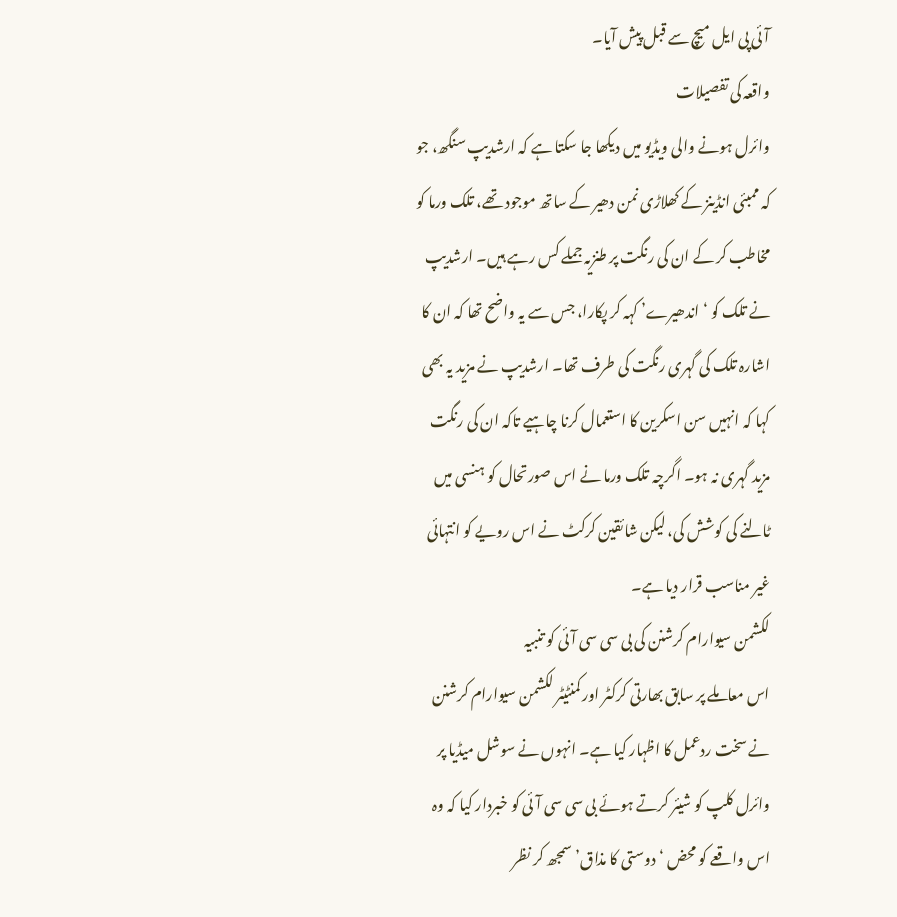آئی پی ایل میچ سے قبل پیش آیا۔
واقعہ کی تفصیلات
وائرل ہونے والی ویڈیو میں دیکھا جا سکتا ہے کہ ارشدیپ سنگھ، جو کہ ممبئی انڈینز کے کھلاڑی نمن دھیر کے ساتھ موجود تھے، تلک ورما کو مخاطب کر کے ان کی رنگت پر طنزیہ جملے کس رہے ہیں۔ ارشدیپ نے تلک کو ‘اندھیرے’ کہہ کر پکارا، جس سے یہ واضح تھا کہ ان کا اشارہ تلک کی گہری رنگت کی طرف تھا۔ ارشدیپ نے مزید یہ بھی کہا کہ انہیں سن اسکرین کا استعمال کرنا چاہیے تاکہ ان کی رنگت مزید گہری نہ ہو۔ اگرچہ تلک ورما نے اس صورتحال کو ہنسی میں ٹالنے کی کوشش کی، لیکن شائقین کرکٹ نے اس رویے کو انتہائی غیر مناسب قرار دیا ہے۔
لکشمن سیوارام کرشنن کی بی سی سی آئی کو تنبیہ
اس معاملے پر سابق بھارتی کرکٹر اور کمنٹیٹر لکشمن سیوارام کرشنن نے سخت ردعمل کا اظہار کیا ہے۔ انہوں نے سوشل میڈیا پر وائرل کلپ کو شیئر کرتے ہوئے بی سی سی آئی کو خبردار کیا کہ وہ اس واقعے کو محض ‘دوستی کا مذاق’ سمجھ کر نظر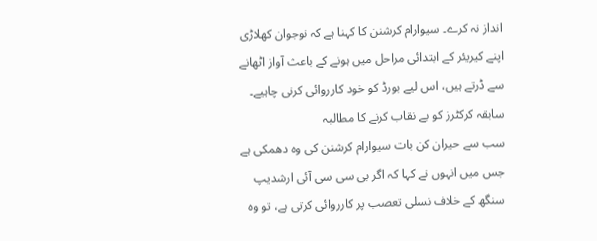انداز نہ کرے۔ سیوارام کرشنن کا کہنا ہے کہ نوجوان کھلاڑی اپنے کیریئر کے ابتدائی مراحل میں ہونے کے باعث آواز اٹھانے سے ڈرتے ہیں، اس لیے بورڈ کو خود کارروائی کرنی چاہیے۔
سابقہ کرکٹرز کو بے نقاب کرنے کا مطالبہ
سب سے حیران کن بات سیوارام کرشنن کی وہ دھمکی ہے جس میں انہوں نے کہا کہ اگر بی سی سی آئی ارشدیپ سنگھ کے خلاف نسلی تعصب پر کارروائی کرتی ہے، تو وہ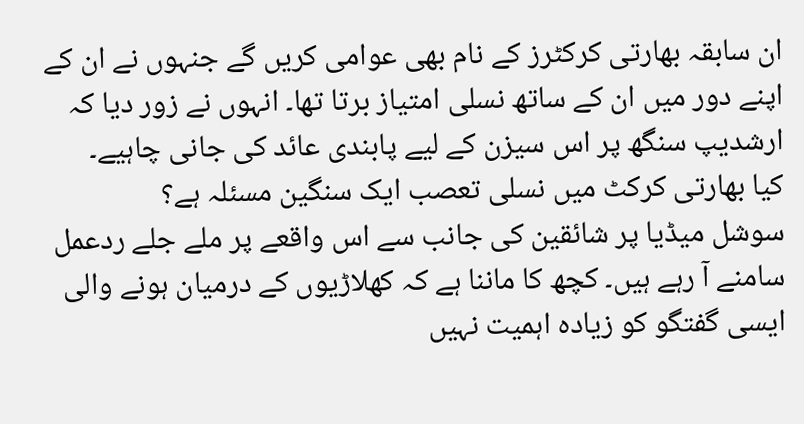ان سابقہ بھارتی کرکٹرز کے نام بھی عوامی کریں گے جنہوں نے ان کے اپنے دور میں ان کے ساتھ نسلی امتیاز برتا تھا۔ انہوں نے زور دیا کہ ارشدیپ سنگھ پر اس سیزن کے لیے پابندی عائد کی جانی چاہیے۔
کیا بھارتی کرکٹ میں نسلی تعصب ایک سنگین مسئلہ ہے؟
سوشل میڈیا پر شائقین کی جانب سے اس واقعے پر ملے جلے ردعمل سامنے آ رہے ہیں۔ کچھ کا ماننا ہے کہ کھلاڑیوں کے درمیان ہونے والی ایسی گفتگو کو زیادہ اہمیت نہیں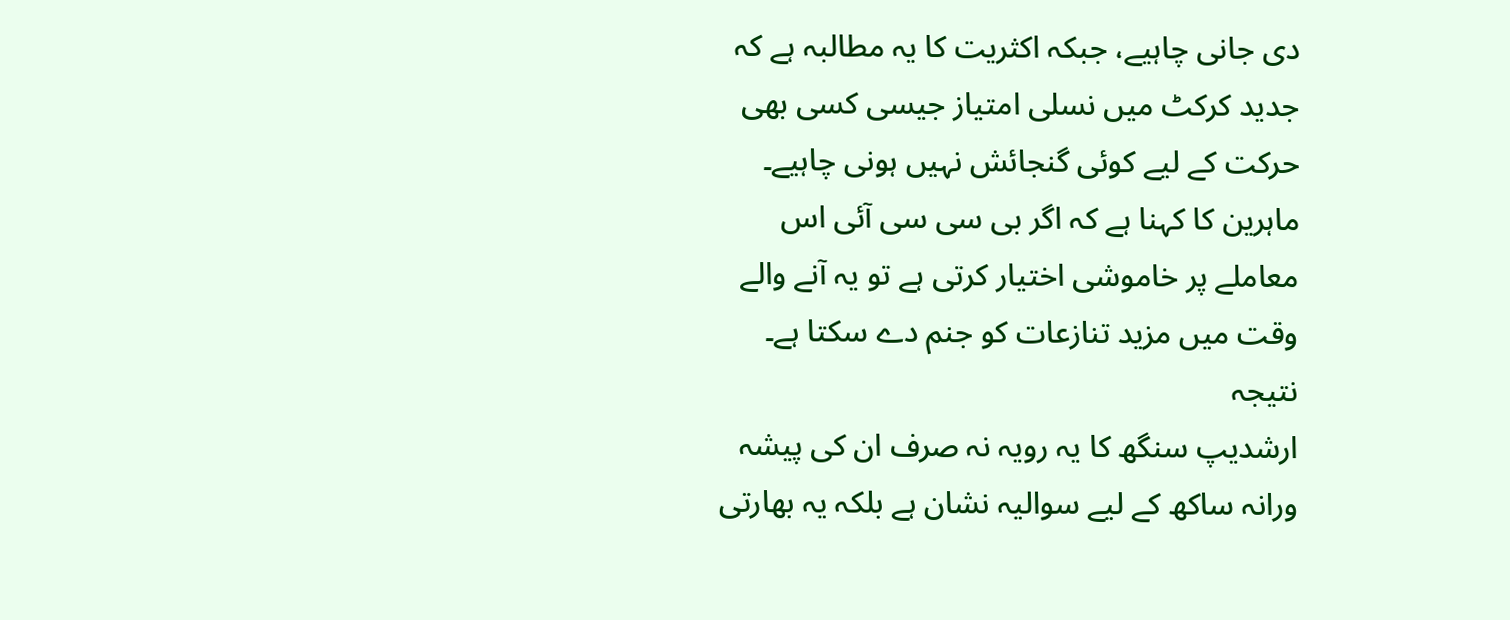دی جانی چاہیے، جبکہ اکثریت کا یہ مطالبہ ہے کہ جدید کرکٹ میں نسلی امتیاز جیسی کسی بھی حرکت کے لیے کوئی گنجائش نہیں ہونی چاہیے۔ ماہرین کا کہنا ہے کہ اگر بی سی سی آئی اس معاملے پر خاموشی اختیار کرتی ہے تو یہ آنے والے وقت میں مزید تنازعات کو جنم دے سکتا ہے۔
نتیجہ
ارشدیپ سنگھ کا یہ رویہ نہ صرف ان کی پیشہ ورانہ ساکھ کے لیے سوالیہ نشان ہے بلکہ یہ بھارتی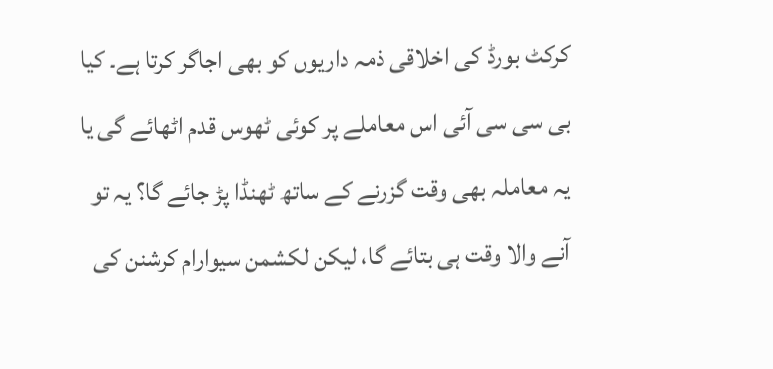کرکٹ بورڈ کی اخلاقی ذمہ داریوں کو بھی اجاگر کرتا ہے۔ کیا بی سی سی آئی اس معاملے پر کوئی ٹھوس قدم اٹھائے گی یا یہ معاملہ بھی وقت گزرنے کے ساتھ ٹھنڈا پڑ جائے گا؟ یہ تو آنے والا وقت ہی بتائے گا، لیکن لکشمن سیوارام کرشنن کی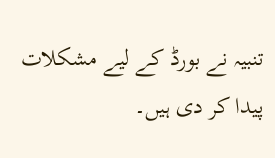تنبیہ نے بورڈ کے لیے مشکلات پیدا کر دی ہیں۔